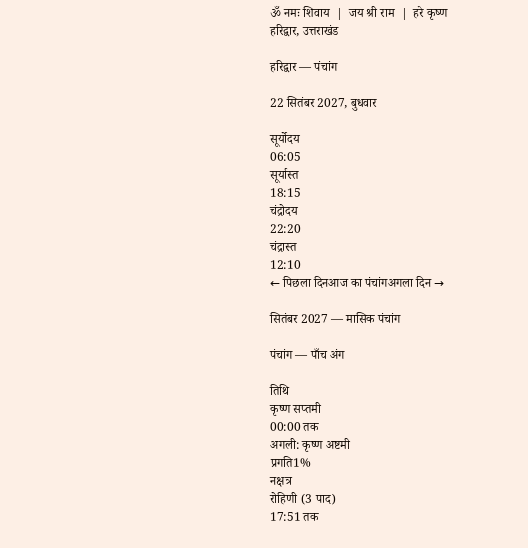ॐ नमः शिवाय  |  जय श्री राम  |  हरे कृष्ण
हरिद्वार, उत्तराखंड

हरिद्वार — पंचांग

22 सितंबर 2027, बुधवार

सूर्योदय
06:05
सूर्यास्त
18:15
चंद्रोदय
22:20
चंद्रास्त
12:10
← पिछला दिनआज का पंचांगअगला दिन →

सितंबर 2027 — मासिक पंचांग

पंचांग — पाँच अंग

तिथि
कृष्ण सप्तमी
00:00 तक
अगली: कृष्ण अष्टमी
प्रगति1%
नक्षत्र
रोहिणी (3 पाद)
17:51 तक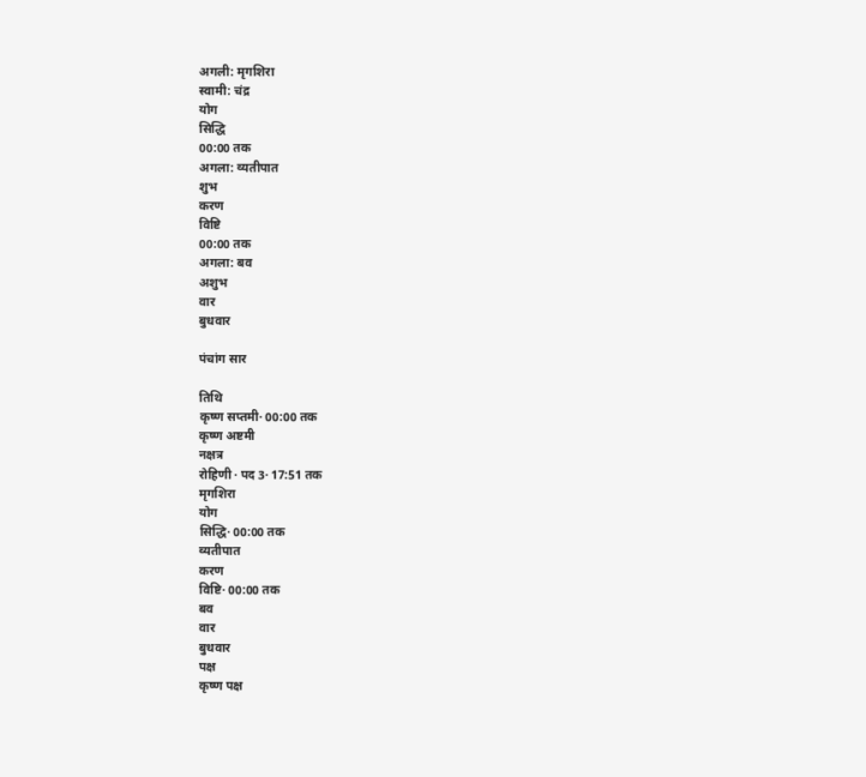अगली: मृगशिरा
स्वामी: चंद्र
योग
सिद्धि
00:00 तक
अगला: व्यतीपात
शुभ
करण
विष्टि
00:00 तक
अगला: बव
अशुभ
वार
बुधवार

पंचांग सार

तिथि
कृष्ण सप्तमी· 00:00 तक
कृष्ण अष्टमी
नक्षत्र
रोहिणी · पद 3· 17:51 तक
मृगशिरा
योग
सिद्धि· 00:00 तक
व्यतीपात
करण
विष्टि· 00:00 तक
बव
वार
बुधवार
पक्ष
कृष्ण पक्ष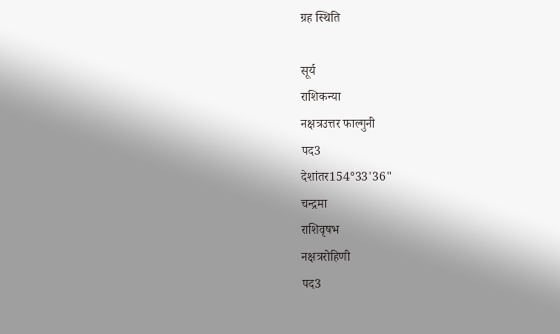ग्रह स्थिति

सूर्य
राशिकन्या
नक्षत्रउत्तर फाल्गुनी
पद3
देशांतर154°33'36"
चन्द्रमा
राशिवृषभ
नक्षत्ररोहिणी
पद3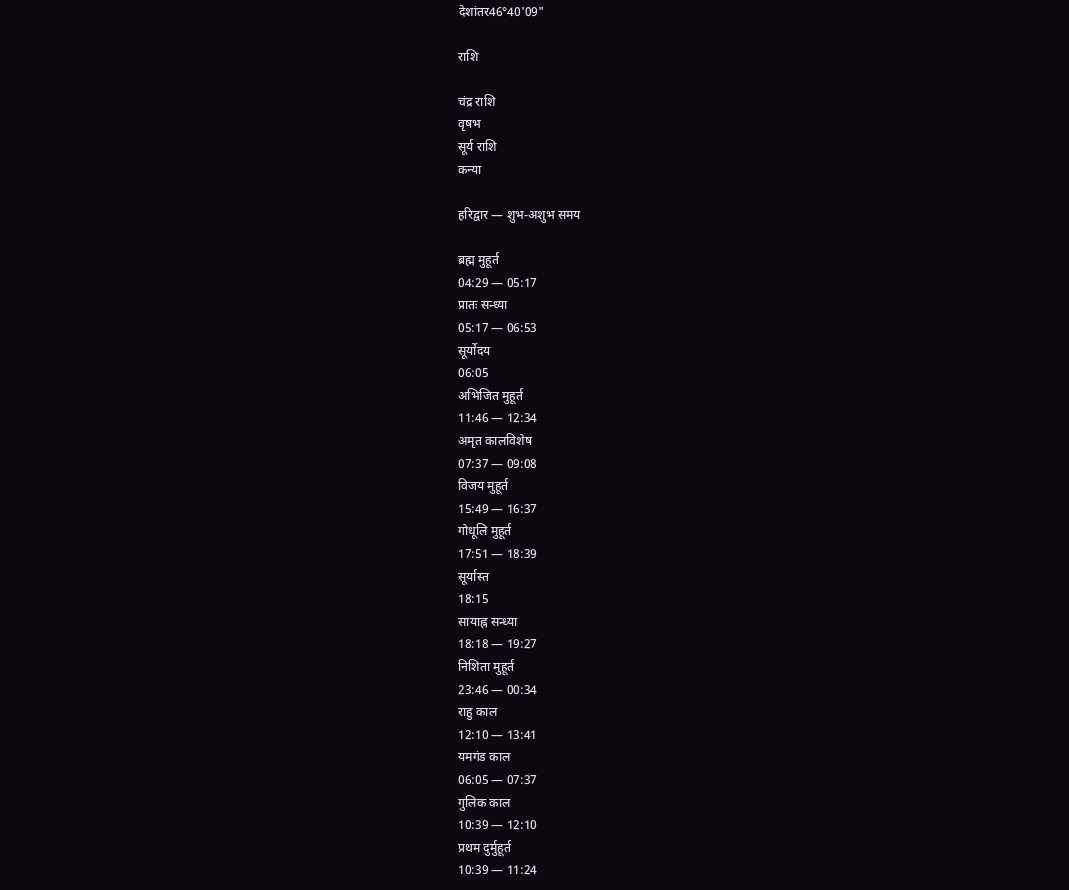देशांतर46°40'09"

राशि

चंद्र राशि
वृषभ
सूर्य राशि
कन्या

हरिद्वार — शुभ-अशुभ समय

ब्रह्म मुहूर्त
04:29 — 05:17
प्रातः सन्ध्या
05:17 — 06:53
सूर्योदय
06:05
अभिजित मुहूर्त
11:46 — 12:34
अमृत कालविशेष
07:37 — 09:08
विजय मुहूर्त
15:49 — 16:37
गोधूलि मुहूर्त
17:51 — 18:39
सूर्यास्त
18:15
सायाह्न सन्ध्या
18:18 — 19:27
निशिता मुहूर्त
23:46 — 00:34
राहु काल
12:10 — 13:41
यमगंड काल
06:05 — 07:37
गुलिक काल
10:39 — 12:10
प्रथम दुर्मुहूर्त
10:39 — 11:24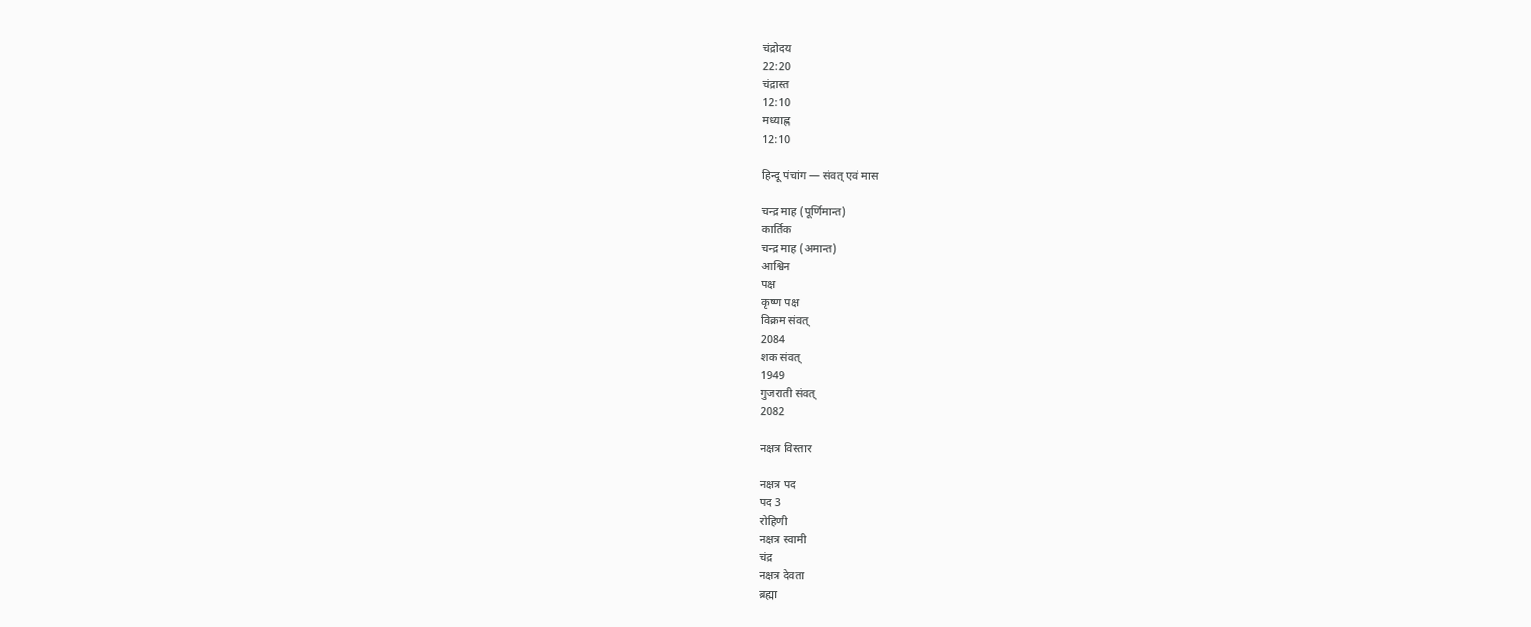चंद्रोदय
22:20
चंद्रास्त
12:10
मध्याह्न
12:10

हिन्दू पंचांग — संवत् एवं मास

चन्द्र माह (पूर्णिमान्त)
कार्तिक
चन्द्र माह (अमान्त)
आश्विन
पक्ष
कृष्ण पक्ष
विक्रम संवत्
2084
शक संवत्
1949
गुजराती संवत्
2082

नक्षत्र विस्तार

नक्षत्र पद
पद 3
रोहिणी
नक्षत्र स्वामी
चंद्र
नक्षत्र देवता
ब्रह्मा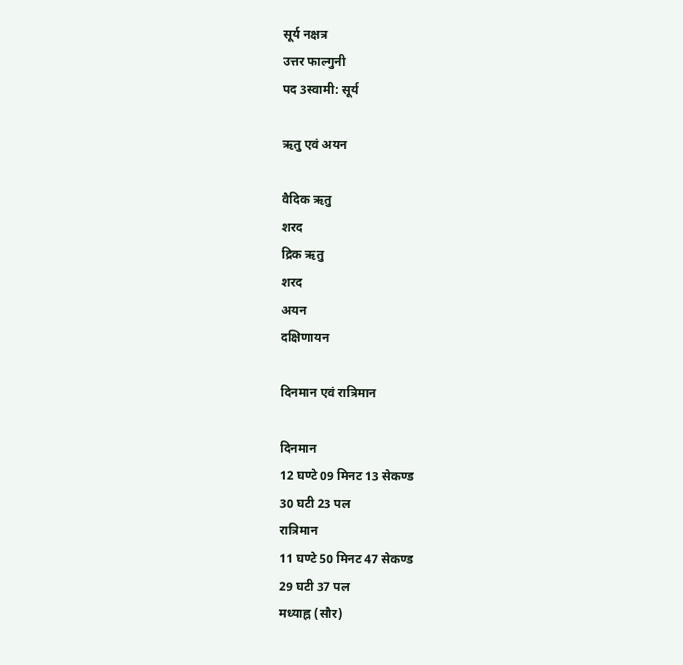सूर्य नक्षत्र
उत्तर फाल्गुनी
पद 3स्वामी: सूर्य

ऋतु एवं अयन

वैदिक ऋतु
शरद
द्रिक ऋतु
शरद
अयन
दक्षिणायन

दिनमान एवं रात्रिमान

दिनमान
12 घण्टे 09 मिनट 13 सेकण्ड
30 घटी 23 पल
रात्रिमान
11 घण्टे 50 मिनट 47 सेकण्ड
29 घटी 37 पल
मध्याह्न (सौर)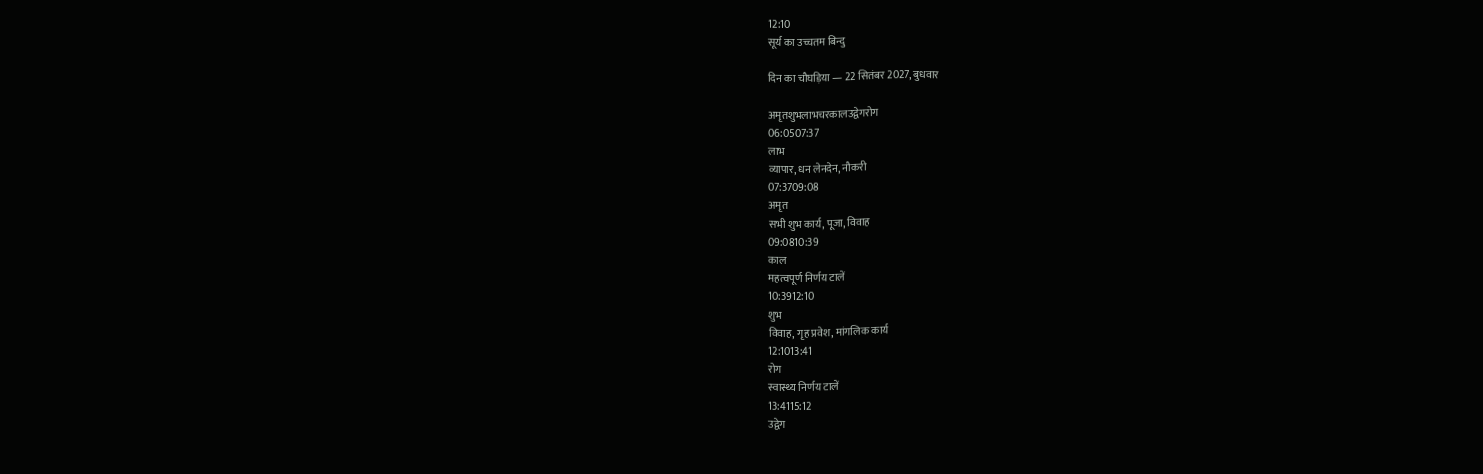12:10
सूर्य का उच्चतम बिन्दु

दिन का चौघड़िया — 22 सितंबर 2027, बुधवार

अमृतशुभलाभचरकालउद्वेगरोग
06:0507:37
लाभ
व्यापार, धन लेनदेन, नौकरी
07:3709:08
अमृत
सभी शुभ कार्य, पूजा, विवाह
09:0810:39
काल
महत्वपूर्ण निर्णय टालें
10:3912:10
शुभ
विवाह, गृह प्रवेश, मांगलिक कार्य
12:1013:41
रोग
स्वास्थ्य निर्णय टालें
13:4115:12
उद्वेग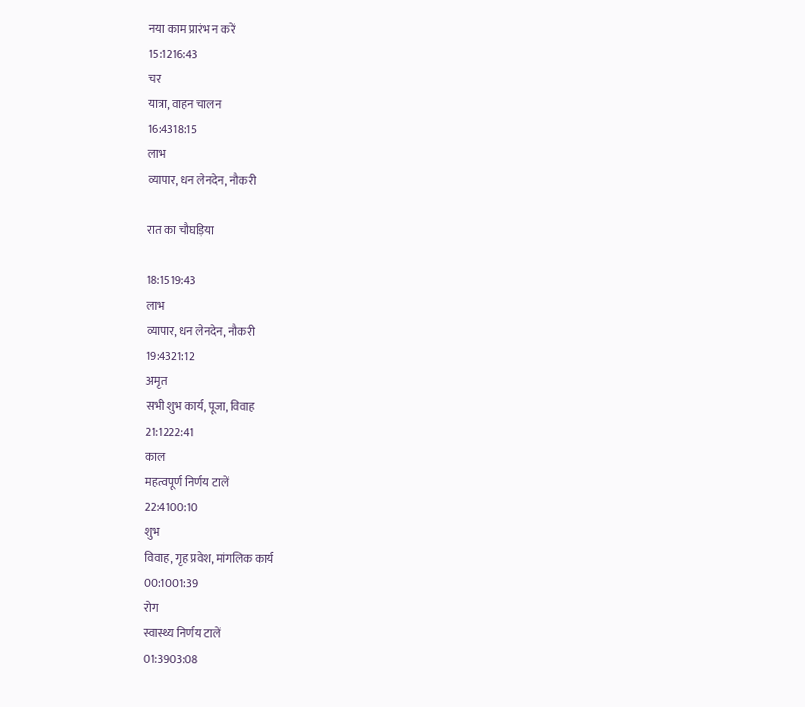नया काम प्रारंभ न करें
15:1216:43
चर
यात्रा, वाहन चालन
16:4318:15
लाभ
व्यापार, धन लेनदेन, नौकरी

रात का चौघड़िया

18:1519:43
लाभ
व्यापार, धन लेनदेन, नौकरी
19:4321:12
अमृत
सभी शुभ कार्य, पूजा, विवाह
21:1222:41
काल
महत्वपूर्ण निर्णय टालें
22:4100:10
शुभ
विवाह, गृह प्रवेश, मांगलिक कार्य
00:1001:39
रोग
स्वास्थ्य निर्णय टालें
01:3903:08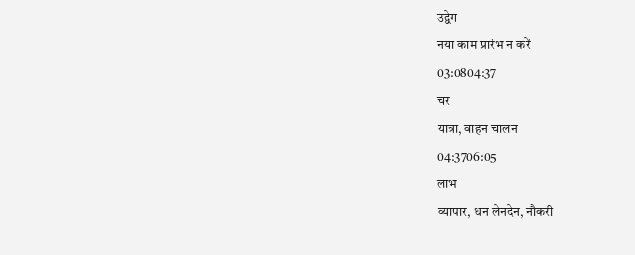उद्वेग
नया काम प्रारंभ न करें
03:0804:37
चर
यात्रा, वाहन चालन
04:3706:05
लाभ
व्यापार, धन लेनदेन, नौकरी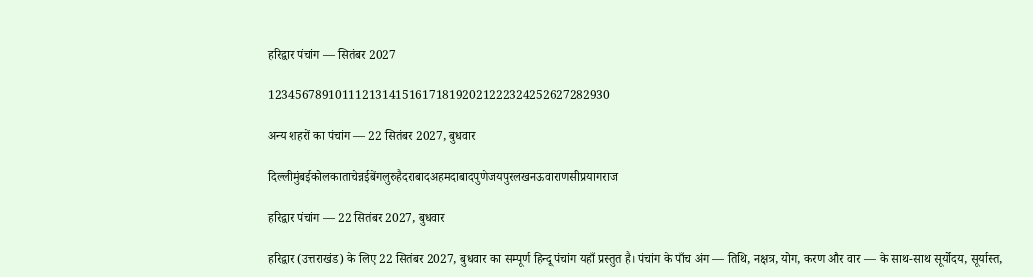हरिद्वार पंचांग — सितंबर 2027

123456789101112131415161718192021222324252627282930

अन्य शहरों का पंचांग — 22 सितंबर 2027, बुधवार

दिल्लीमुंबईकोलकाताचेन्नईबेंगलुरुहैदराबादअहमदाबादपुणेजयपुरलखनऊवाराणसीप्रयागराज

हरिद्वार पंचांग — 22 सितंबर 2027, बुधवार

हरिद्वार (उत्तराखंड) के लिए 22 सितंबर 2027, बुधवार का सम्पूर्ण हिन्दू पंचांग यहाँ प्रस्तुत है। पंचांग के पाँच अंग — तिथि, नक्षत्र, योग, करण और वार — के साथ-साथ सूर्योदय, सूर्यास्त,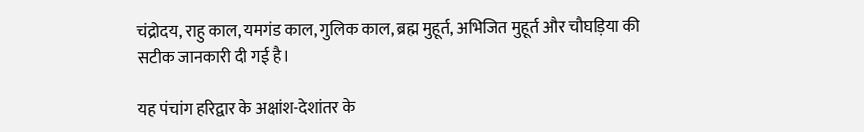चंद्रोदय, राहु काल, यमगंड काल, गुलिक काल, ब्रह्म मुहूर्त, अभिजित मुहूर्त और चौघड़िया की सटीक जानकारी दी गई है।

यह पंचांग हरिद्वार के अक्षांश-देशांतर के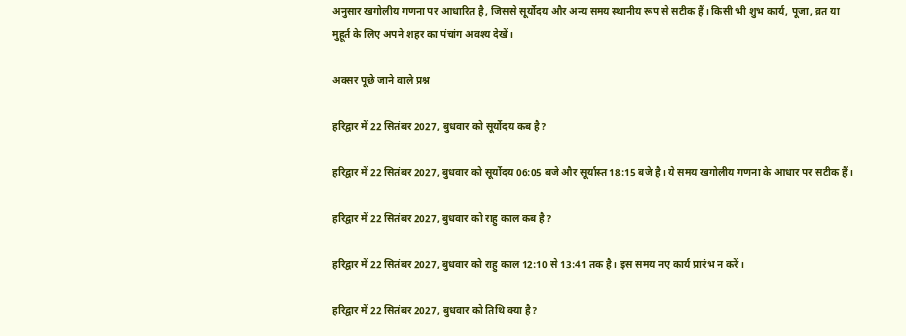अनुसार खगोलीय गणना पर आधारित है, जिससे सूर्योदय और अन्य समय स्थानीय रूप से सटीक हैं। किसी भी शुभ कार्य, पूजा, व्रत या मुहूर्त के लिए अपने शहर का पंचांग अवश्य देखें।

अक्सर पूछे जाने वाले प्रश्न

हरिद्वार में 22 सितंबर 2027, बुधवार को सूर्योदय कब है?

हरिद्वार में 22 सितंबर 2027, बुधवार को सूर्योदय 06:05 बजे और सूर्यास्त 18:15 बजे है। ये समय खगोलीय गणना के आधार पर सटीक हैं।

हरिद्वार में 22 सितंबर 2027, बुधवार को राहु काल कब है?

हरिद्वार में 22 सितंबर 2027, बुधवार को राहु काल 12:10 से 13:41 तक है। इस समय नए कार्य प्रारंभ न करें।

हरिद्वार में 22 सितंबर 2027, बुधवार को तिथि क्या है?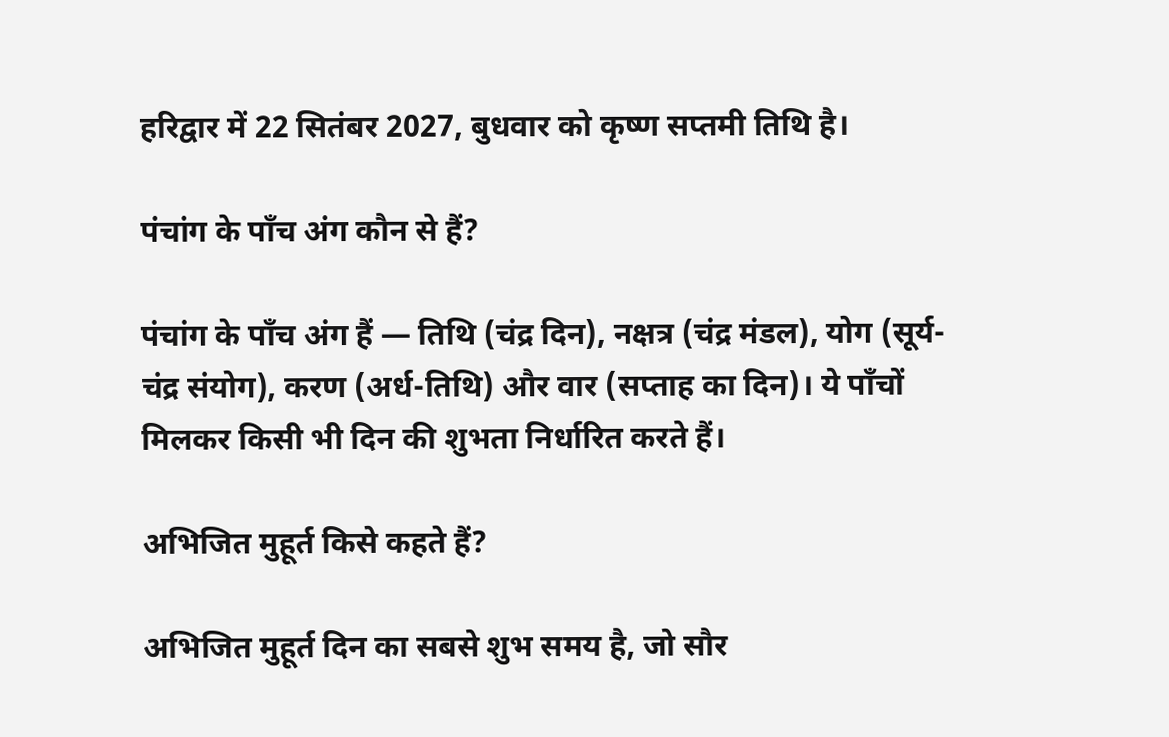हरिद्वार में 22 सितंबर 2027, बुधवार को कृष्ण सप्तमी तिथि है।

पंचांग के पाँच अंग कौन से हैं?

पंचांग के पाँच अंग हैं — तिथि (चंद्र दिन), नक्षत्र (चंद्र मंडल), योग (सूर्य-चंद्र संयोग), करण (अर्ध-तिथि) और वार (सप्ताह का दिन)। ये पाँचों मिलकर किसी भी दिन की शुभता निर्धारित करते हैं।

अभिजित मुहूर्त किसे कहते हैं?

अभिजित मुहूर्त दिन का सबसे शुभ समय है, जो सौर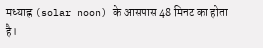मध्याह्न (solar noon) के आसपास 48 मिनट का होता है।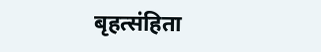बृहत्संहिता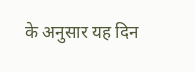के अनुसार यह दिन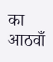का आठवाँ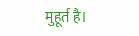मुहूर्त है।